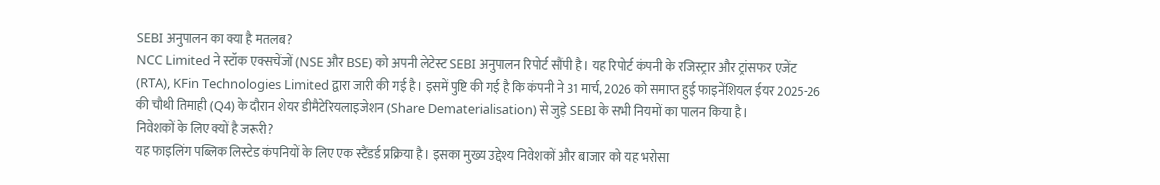SEBI अनुपालन का क्या है मतलब?
NCC Limited ने स्टॉक एक्सचेंजों (NSE और BSE) को अपनी लेटेस्ट SEBI अनुपालन रिपोर्ट सौंपी है। यह रिपोर्ट कंपनी के रजिस्ट्रार और ट्रांसफर एजेंट (RTA), KFin Technologies Limited द्वारा जारी की गई है। इसमें पुष्टि की गई है कि कंपनी ने 31 मार्च, 2026 को समाप्त हुई फाइनेंशियल ईयर 2025-26 की चौथी तिमाही (Q4) के दौरान शेयर डीमैटेरियलाइजेशन (Share Dematerialisation) से जुड़े SEBI के सभी नियमों का पालन किया है।
निवेशकों के लिए क्यों है जरूरी?
यह फाइलिंग पब्लिक लिस्टेड कंपनियों के लिए एक स्टैंडर्ड प्रक्रिया है। इसका मुख्य उद्देश्य निवेशकों और बाजार को यह भरोसा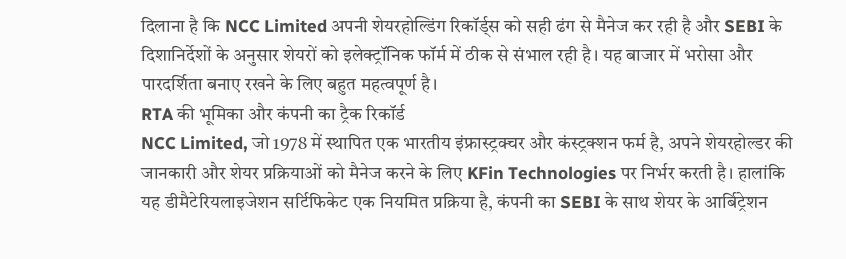दिलाना है कि NCC Limited अपनी शेयरहोल्डिंग रिकॉर्ड्स को सही ढंग से मैनेज कर रही है और SEBI के दिशानिर्देशों के अनुसार शेयरों को इलेक्ट्रॉनिक फॉर्म में ठीक से संभाल रही है। यह बाजार में भरोसा और पारदर्शिता बनाए रखने के लिए बहुत महत्वपूर्ण है।
RTA की भूमिका और कंपनी का ट्रैक रिकॉर्ड
NCC Limited, जो 1978 में स्थापित एक भारतीय इंफ्रास्ट्रक्चर और कंस्ट्रक्शन फर्म है, अपने शेयरहोल्डर की जानकारी और शेयर प्रक्रियाओं को मैनेज करने के लिए KFin Technologies पर निर्भर करती है। हालांकि यह डीमैटेरियलाइजेशन सर्टिफिकेट एक नियमित प्रक्रिया है, कंपनी का SEBI के साथ शेयर के आर्बिट्रेशन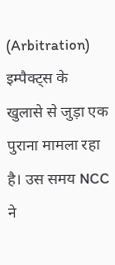(Arbitration) इम्पैक्ट्स के खुलासे से जुड़ा एक पुराना मामला रहा है। उस समय NCC ने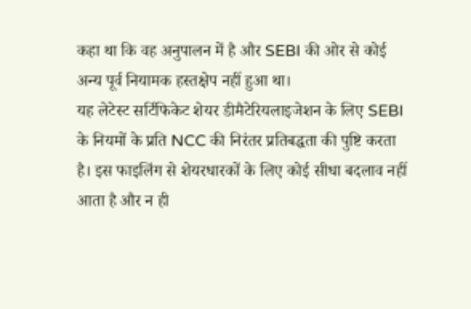कहा था कि वह अनुपालन में है और SEBI की ओर से कोई अन्य पूर्व नियामक हस्तक्षेप नहीं हुआ था।
यह लेटेस्ट सर्टिफिकेट शेयर डीमैटेरियलाइजेशन के लिए SEBI के नियमों के प्रति NCC की निरंतर प्रतिबद्धता की पुष्टि करता है। इस फाइलिंग से शेयरधारकों के लिए कोई सीधा बदलाव नहीं आता है और न ही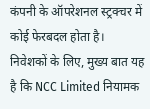कंपनी के ऑपरेशनल स्ट्रक्चर में कोई फेरबदल होता है।
निवेशकों के लिए, मुख्य बात यह है कि NCC Limited नियामक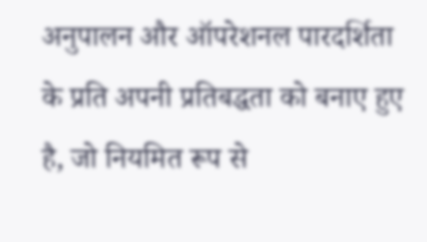अनुपालन और ऑपरेशनल पारदर्शिता के प्रति अपनी प्रतिबद्धता को बनाए हुए है, जो नियमित रूप से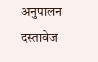अनुपालन दस्तावेज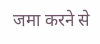जमा करने से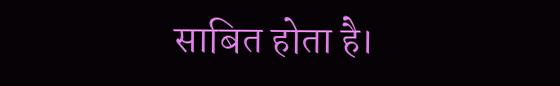साबित होता है।